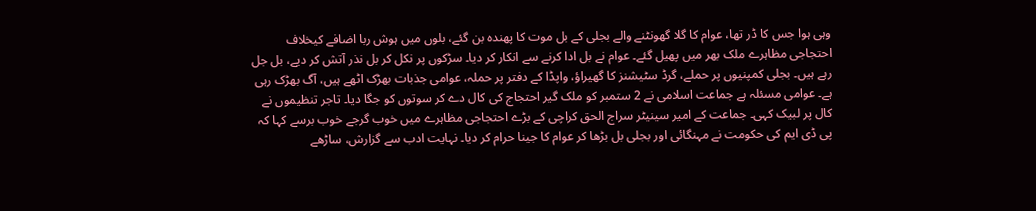وہی ہوا جس کا ڈر تھا، عوام کا گلا گھونٹنے والے بجلی کے بل موت کا پھندہ بن گئے، بلوں میں ہوش ربا اضافے کیخلاف احتجاجی مظاہرے ملک بھر میں پھیل گئے۔ عوام نے بل ادا کرنے سے انکار کر دیا۔ سڑکوں پر نکل کر بل نذر آتش کر دیے، بل جل رہے ہیں۔ بجلی کمپنیوں پر حملے، گرڈ سٹیشنز کا گھیراؤ، واپڈا کے دفتر پر حملہ، عوامی جذبات بھڑک اٹھے ہیں، آگ بھڑک رہی ہے۔ عوامی مسئلہ ہے جماعت اسلامی نے 2 ستمبر کو ملک گیر احتجاج کی کال دے کر سوتوں کو جگا دیا۔ تاجر تنظیموں نے کال پر لبیک کہی۔ جماعت کے امیر سینیٹر سراج الحق کراچی کے بڑے احتجاجی مظاہرے میں خوب گرجے خوب برسے کہا کہ پی ڈی ایم کی حکومت نے مہنگائی اور بجلی بل بڑھا کر عوام کا جینا حرام کر دیا۔ نہایت ادب سے گزارش، ساڑھے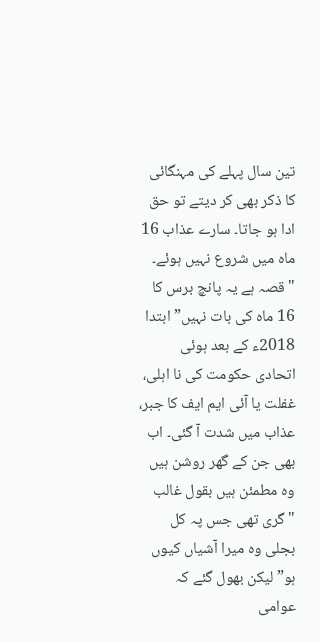تین سال پہلے کی مہنگائی کا ذکر بھی کر دیتے تو حق ادا ہو جاتا۔ سارے عذاب 16 ماہ میں شروع نہیں ہوئے۔ "قصہ ہے یہ پانچ برس کا 16 ماہ کی بات نہیں” ابتدا 2018ء کے بعد ہوئی اتحادی حکومت کی نا اہلی، غفلت یا آئی ایم ایف کا جبر، عذاب میں شدت آ گئی۔ اب بھی جن کے گھر روشن ہیں وہ مطمئن ہیں بقول غالب "گری تھی جس پہ کل بجلی وہ میرا آشیاں کیوں ہو” لیکن بھول گئے کہ عوامی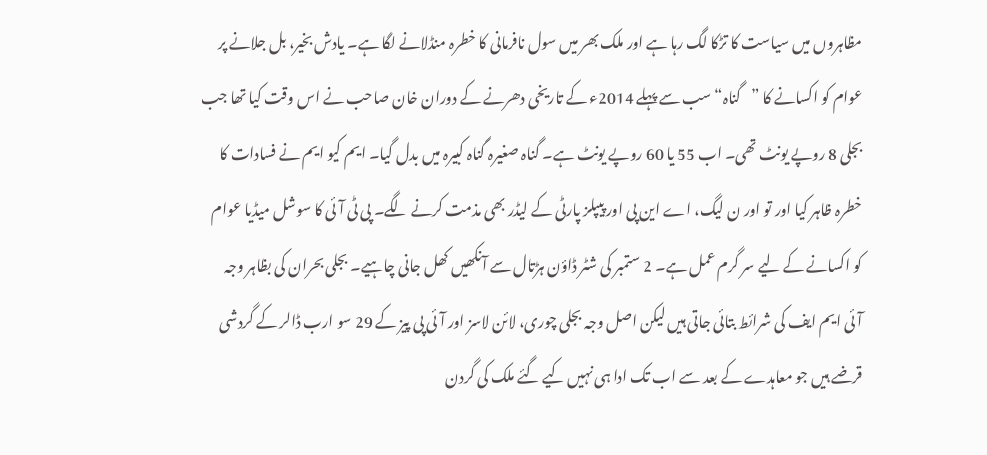مظاہروں میں سیاست کا تڑکا لگ رہا ہے اور ملک بھر میں سول نافرمانی کا خطرہ منڈلانے لگا ہے۔ یادش بخیر، بل جلانے پر عوام کو اکسانے کا ”گناہ“ سب سے پہلے 2014ء کے تاریخی دھرنے کے دوران خان صاحب نے اس وقت کیا تھا جب بجلی 8 روپے یونٹ تھی۔ اب 55 یا 60 روپے یونٹ ہے۔ گناہ صغیرہ گناہ کبیرہ میں بدل گیا۔ ایم کیو ایم نے فسادات کا خطرہ ظاہر کیا اور تو اور ن لیگ، اے این پی اور پیپلز پارٹی کے لیڈر بھی مذمت کرنے لگے۔ پی ٹی آئی کا سوشل میڈیا عوام کو اکسانے کے لیے سر گرم عمل ہے۔ 2 ستمبر کی شٹر ڈاؤن ہڑتال سے آنکھیں کھل جانی چاہیے۔ بجلی بحران کی بظاہر وجہ آئی ایم ایف کی شرائط بتائی جاتی ہیں لیکن اصل وجہ بجلی چوری، لائن لاسز اور آئی پی پیز کے 29 سو ارب ڈالر کے گردشی قرضے ہیں جو معاہدے کے بعد سے اب تک ادا ہی نہیں کیے گئے ملک کی گردن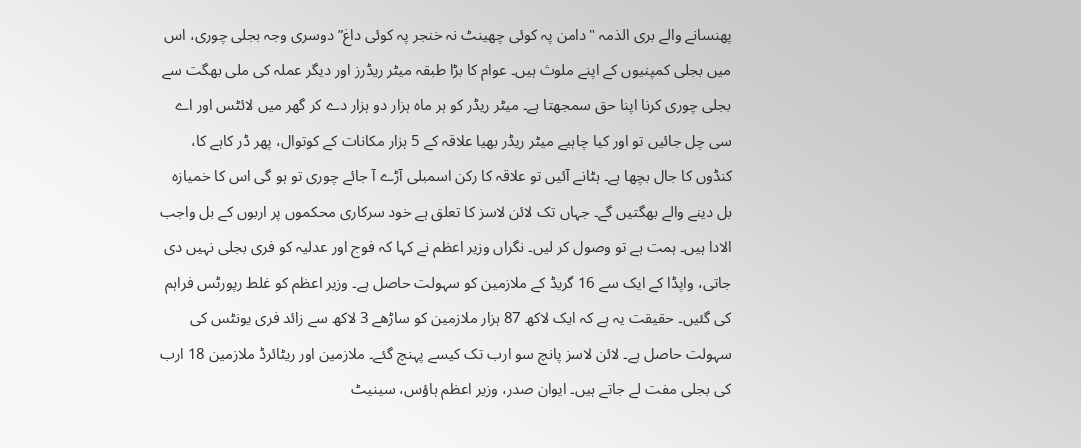پھنسانے والے بری الذمہ "دامن پہ کوئی چھینٹ نہ خنجر پہ کوئی داغ” دوسری وجہ بجلی چوری، اس میں بجلی کمپنیوں کے اپنے ملوث ہیں۔ عوام کا بڑا طبقہ میٹر ریڈرز اور دیگر عملہ کی ملی بھگت سے بجلی چوری کرنا اپنا حق سمجھتا ہے۔ میٹر ریڈر کو ہر ماہ ہزار دو ہزار دے کر گھر میں لائٹس اور اے سی چل جائیں تو اور کیا چاہیے میٹر ریڈر بھیا علاقہ کے 5 ہزار مکانات کے کوتوال، پھر ڈر کاہے کا، کنڈوں کا جال بچھا ہے۔ ہٹانے آئیں تو علاقہ کا رکن اسمبلی آڑے آ جائے چوری تو ہو گی اس کا خمیازہ بل دینے والے بھگتیں گے۔ جہاں تک لائن لاسز کا تعلق ہے خود سرکاری محکموں پر اربوں کے بل واجب الادا ہیں۔ ہمت ہے تو وصول کر لیں۔ نگراں وزیر اعظم نے کہا کہ فوج اور عدلیہ کو فری بجلی نہیں دی جاتی، واپڈا کے ایک سے 16 گریڈ کے ملازمین کو سہولت حاصل ہے۔ وزیر اعظم کو غلط رپورٹس فراہم کی گئیں۔ حقیقت یہ ہے کہ ایک لاکھ 87 ہزار ملازمین کو ساڑھے 3 لاکھ سے زائد فری یونٹس کی سہولت حاصل ہے۔ لائن لاسز پانچ سو ارب تک کیسے پہنچ گئے۔ ملازمین اور ریٹائرڈ ملازمین 18 ارب کی بجلی مفت لے جاتے ہیں۔ ایوان صدر، وزیر اعظم ہاؤس، سینیٹ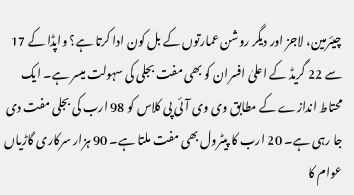چیئرمین، لاجز اور دیگر روشن عمارتوں کے بل کون ادا کرتا ہے؟ واپڈا کے 17 سے 22 گریڈ کے اعلیٰ افسران کو بھی مفت بجلی کی سہولت میسر ہے۔ ایک محتاط اندازے کے مطابق وی وی آئی پی کلاس کو 98 ارب کی بجلی مفت دی جا رہی ہے۔ 20 ارب کا پیٹرول بھی مفت ملتا ہے۔ 90 ہزار سرکاری گاڑیاں عوام کا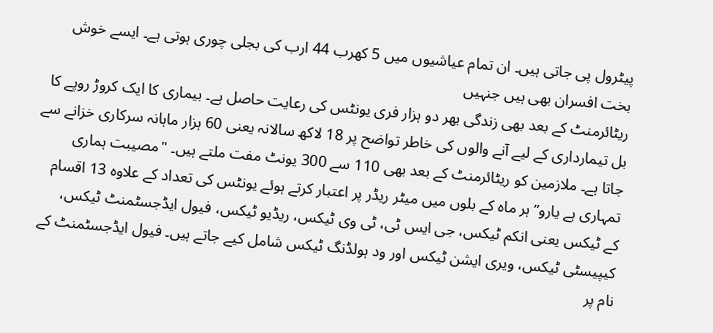پیٹرول پی جاتی ہیں۔ ان تمام عیاشیوں میں 5 کھرب 44 ارب کی بجلی چوری ہوتی ہے۔ ایسے خوش بخت افسران بھی ہیں جنہیں
ریٹائرمنٹ کے بعد بھی زندگی بھر دو ہزار فری یونٹس کی رعایت حاصل ہے۔ بیماری کا ایک کروڑ روپے کا بل تیمارداری کے لیے آنے والوں کی خاطر تواضح پر 18 لاکھ سالانہ یعنی 60 ہزار ماہانہ سرکاری خزانے سے جاتا ہے۔ ملازمین کو ریٹائرمنٹ کے بعد بھی 110 سے 300 یونٹ مفت ملتے ہیں۔ "مصیبت ہماری تمہاری ہے یارو” ہر ماہ کے بلوں میں میٹر ریڈر پر اعتبار کرتے ہوئے یونٹس کی تعداد کے علاوہ 13 اقسام کے ٹیکس یعنی انکم ٹیکس، جی ایس ٹی، ٹی وی ٹیکس، ریڈیو ٹیکس، فیول ایڈجسٹمنٹ ٹیکس، کیپیسٹی ٹیکس، ویری ایشن ٹیکس اور ود ہولڈنگ ٹیکس شامل کیے جاتے ہیں۔ فیول ایڈجسٹمنٹ کے نام پر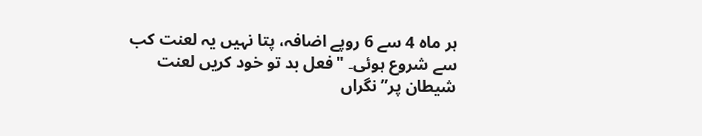ہر ماہ 4 سے 6 روپے اضافہ، پتا نہیں یہ لعنت کب سے شروع ہوئی۔ "فعل بد تو خود کریں لعنت شیطان پر” نگراں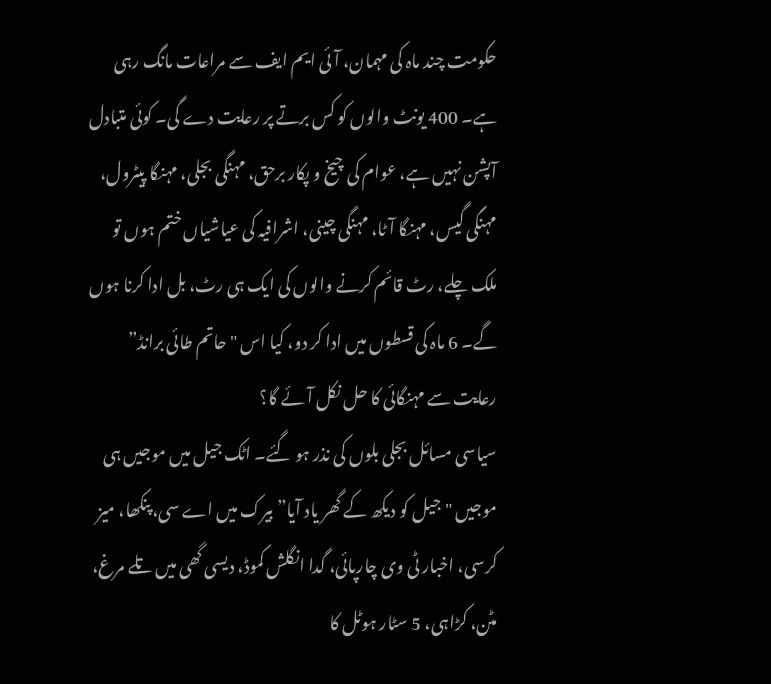حکومت چند ماہ کی مہمان، آئی ایم ایف سے مراعات مانگ رہی ہے۔ 400 یونٹ والوں کو کس برتے پر رعایت دے گی۔ کوئی متبادل آپشن نہیں ہے، عوام کی چیخ و پکار برحق، مہنگی بجلی، مہنگا پیٹرول، مہنگی گیس، مہنگا آٹا، مہنگی چینی، اشرافیہ کی عیاشیاں ختم ہوں تو ملک چلے، رٹ قائم کرنے والوں کی ایک ہی رٹ، بل ادا کرنا ہوں گے۔ 6 ماہ کی قسطوں میں ادا کر دو، کیا اس "حاتم طائی برانڈ” رعایت سے مہنگائی کا حل نکل آئے گا؟
سیاسی مسائل بجلی بلوں کی نذر ہو گئے۔ اٹک جیل میں موجیں ہی موجیں "جیل کو دیکھ کے گھر یاد آیا” بیرک میں اے سی، پنکھا، میز کرسی، اخبار ٹی وی چارپائی، گدا انگلش کموڈ، دیسی گھی میں تلے مرغ، مٹن، کڑاہی، 5 سٹار ہوٹل کا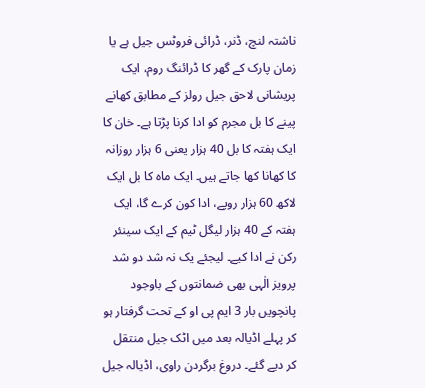ناشتہ لنچ، ڈنر، ڈرائی فروٹس جیل ہے یا زمان پارک کے گھر کا ڈرائنگ روم، ایک پریشانی لاحق جیل رولز کے مطابق کھانے پینے کا بل مجرم کو ادا کرنا پڑتا ہے۔ خان کا ایک ہفتہ کا بل 40 ہزار یعنی 6 ہزار روزانہ کا کھانا کھا جاتے ہیں۔ ایک ماہ کا بل ایک لاکھ 60 ہزار روپے، ادا کون کرے گا، ایک ہفتہ کے 40 ہزار لیگل ٹیم کے ایک سینئر رکن نے ادا کیے۔ لیجئے یک نہ شد دو شد پرویز الٰہی بھی ضمانتوں کے باوجود پانچویں بار 3 ایم پی او کے تحت گرفتار ہو کر پہلے اڈیالہ بعد میں اٹک جیل منتقل کر دیے گئے۔ دروغ برگردن راوی، اڈیالہ جیل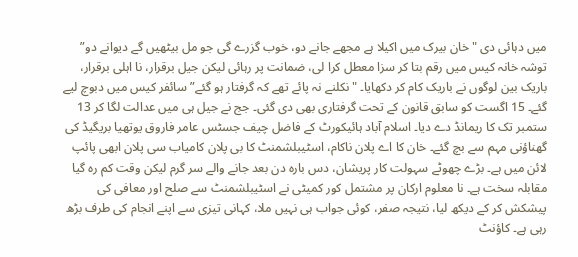میں دہائی دی "خان بیرک میں اکیلا ہے مجھے جانے دو، خوب گزرے گی جو مل بیٹھیں گے دیوانے دو” توشہ خانہ کیس میں رقم بتا کر سزا معطل کرا لی، ضمانت پر رہائی لیکن جیل برقرار، نا اہلی برقرار، باریک بین لوگوں نے باریک کام کر دکھایا۔ "نکلنے نہ پائے تھے کہ گرفتار ہو گئے” سائفر کیس میں دبوچ لیے گئے۔ 15 اگست کو سابق قانون کے تحت گرفتاری بھی دی گئی۔ جج نے جیل ہی میں عدالت لگا کر 13 ستمبر تک کا ریمانڈ دے دیا۔ اسلام آباد ہائیکورٹ کے فاضل چیف جسٹس عامر فاروق یوتھیا بریگیڈ کی گھناؤنی مہم سے بچ گئے۔ خان کا اے پلان ناکام، اسٹیبلشمنٹ کا بی پلان کامیاب سی پلان ابھی پائپ لائن میں ہے۔ بڑے چھوٹے سہولت کار پریشان، دس بارہ دن بعد جانے والے سر گرم لیکن وقت کم رہ گیا مقابلہ سخت ہے۔ نا معلوم ارکان پر مشتمل کور کمیٹی نے اسٹیبلشمنٹ سے صلح اور معافی کی پیشکش کر کے دیکھ لیا، نتیجہ صفر، کوئی جواب ہی نہیں ملا، کہانی تیزی سے اپنے انجام کی طرف بڑھ رہی ہے۔ کاؤنٹ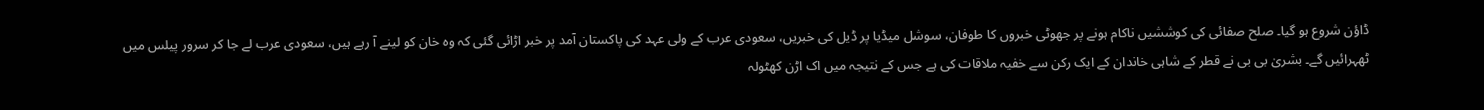ڈاؤن شروع ہو گیا۔ صلح صفائی کی کوششیں ناکام ہونے پر جھوٹی خبروں کا طوفان، سوشل میڈیا پر ڈیل کی خبریں، سعودی عرب کے ولی عہد کی پاکستان آمد پر خبر اڑائی گئی کہ وہ خان کو لینے آ رہے ہیں، سعودی عرب لے جا کر سرور پیلس میں ٹھہرائیں گے۔ بشریٰ بی بی نے قطر کے شاہی خاندان کے ایک رکن سے خفیہ ملاقات کی ہے جس کے نتیجہ میں اک اڑن کھٹولہ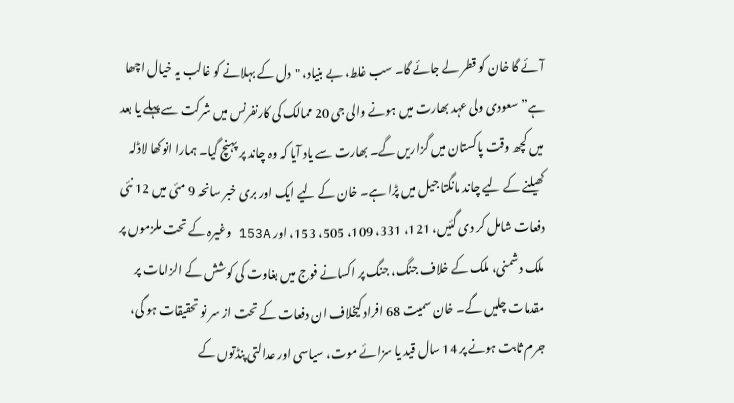آئے گا خان کو قطر لے جائے گا۔ سب غلط، بے بنیاد، "دل کے بہلانے کو غالب یہ خیال اچھا ہے” سعودی ولی عہد بھارت میں ہونے والی جی 20 ممالک کی کارنفرنس میں شرکت سے پہلے یا بعد میں کچھ وقت پاکستان میں گزاریں گے۔ بھارت سے یاد آیا کہ وہ چاند پر پہنچ گیا۔ ہمارا انوکھا لاڈلہ کھیلنے کے لیے چاند مانگتا جیل میں پڑا ہے۔ خان کے لیے ایک اور بری خبر سانحہ 9 مئی میں 12 نئی دفعات شامل کر دی گئیں، 121، 331، 109، 505، 153، اور 153A وغیرہ کے تحت ملزموں پر ملک دشمنی، ملک کے خلاف جنگ، جنگ پر اکسانے فوج میں بغاوت کی کوشش کے الزامات پر مقدمات چلیں گے۔ خان سمیت 68 افراد کیخلاف ان دفعات کے تحت از سر نو تحقیقات ہو گی، جرم ثابت ہونے پر 14 سال قید یا سزائے موت، سیاسی اور عدالتی پنڈتوں کے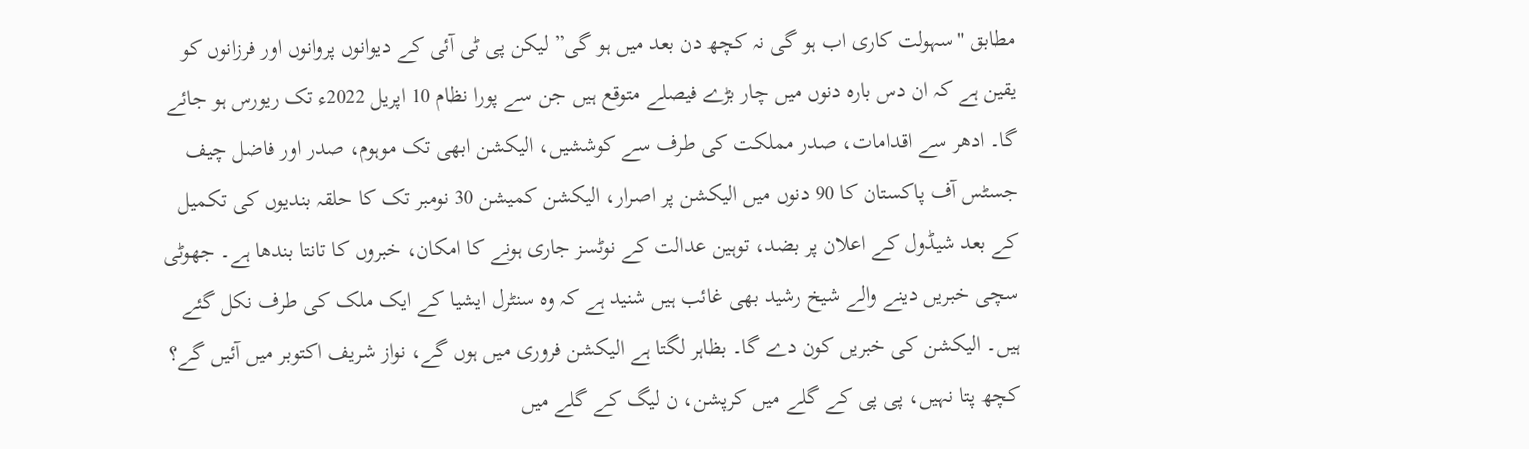مطابق "سہولت کاری اب ہو گی نہ کچھ دن بعد میں ہو گی” لیکن پی ٹی آئی کے دیوانوں پروانوں اور فرزانوں کو یقین ہے کہ ان دس بارہ دنوں میں چار بڑے فیصلے متوقع ہیں جن سے پورا نظام 10 اپریل 2022ء تک ریورس ہو جائے گا۔ ادھر سے اقدامات، صدر مملکت کی طرف سے کوششیں، الیکشن ابھی تک موہوم، صدر اور فاضل چیف جسٹس آف پاکستان کا 90 دنوں میں الیکشن پر اصرار، الیکشن کمیشن 30 نومبر تک کا حلقہ بندیوں کی تکمیل کے بعد شیڈول کے اعلان پر بضد، توہین عدالت کے نوٹسز جاری ہونے کا امکان، خبروں کا تانتا بندھا ہے۔ جھوٹی سچی خبریں دینے والے شیخ رشید بھی غائب ہیں شنید ہے کہ وہ سنٹرل ایشیا کے ایک ملک کی طرف نکل گئے ہیں۔ الیکشن کی خبریں کون دے گا۔ بظاہر لگتا ہے الیکشن فروری میں ہوں گے، نواز شریف اکتوبر میں آئیں گے؟ کچھ پتا نہیں، پی پی کے گلے میں کرپشن، ن لیگ کے گلے میں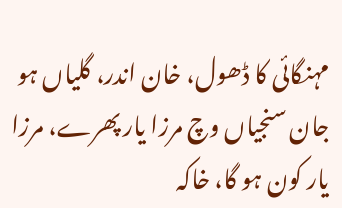مہنگائی کا ڈھول، خان اندر، گلیاں ہو جان سنجیاں وچ مرزا یار پھرے، مرزا یار کون ہو گا، خاکہ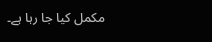مکمل کیا جا رہا ہے۔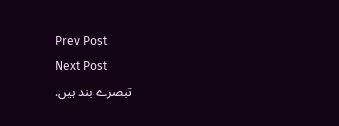Prev Post
Next Post
تبصرے بند ہیں.